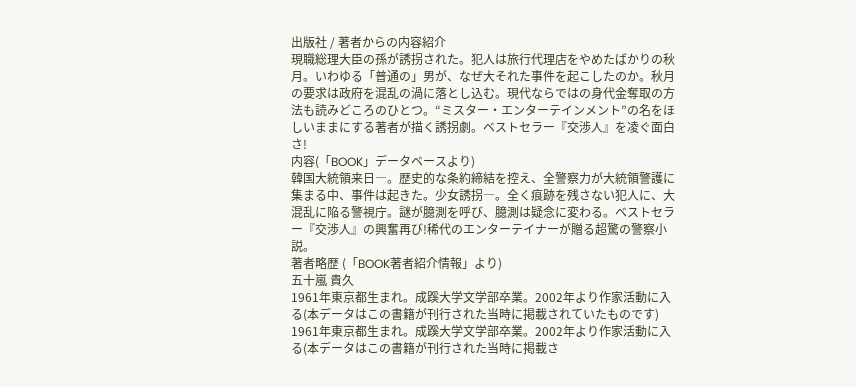出版社 / 著者からの内容紹介
現職総理大臣の孫が誘拐された。犯人は旅行代理店をやめたばかりの秋月。いわゆる「普通の」男が、なぜ大それた事件を起こしたのか。秋月の要求は政府を混乱の渦に落とし込む。現代ならではの身代金奪取の方法も読みどころのひとつ。“ミスター・エンターテインメント”の名をほしいままにする著者が描く誘拐劇。ベストセラー『交渉人』を凌ぐ面白さ!
内容(「BOOK」データベースより)
韓国大統領来日―。歴史的な条約締結を控え、全警察力が大統領警護に集まる中、事件は起きた。少女誘拐―。全く痕跡を残さない犯人に、大混乱に陥る警視庁。謎が臆測を呼び、臆測は疑念に変わる。ベストセラー『交渉人』の興奮再び!稀代のエンターテイナーが贈る超驚の警察小説。
著者略歴 (「BOOK著者紹介情報」より)
五十嵐 貴久
1961年東京都生まれ。成蹊大学文学部卒業。2002年より作家活動に入る(本データはこの書籍が刊行された当時に掲載されていたものです)
1961年東京都生まれ。成蹊大学文学部卒業。2002年より作家活動に入る(本データはこの書籍が刊行された当時に掲載さ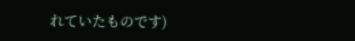れていたものです)